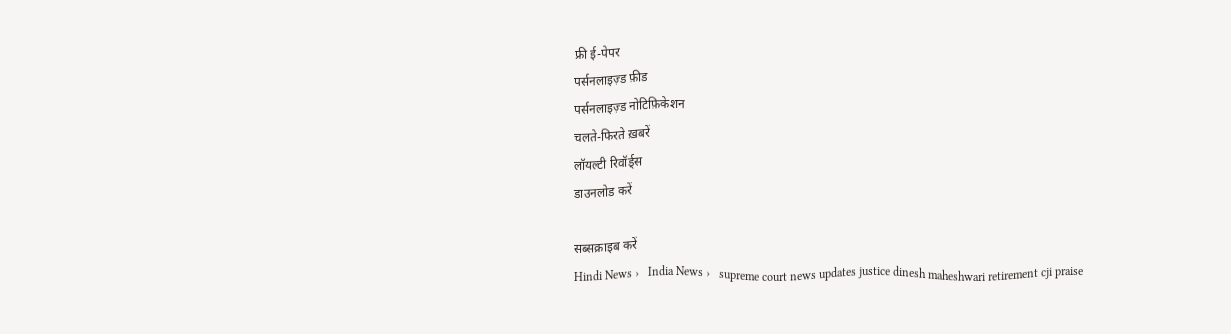फ्री ई-पेपर
पर्सनलाइज़्ड फ़ीड
पर्सनलाइज़्ड नोटिफ़िकेशन
चलते-फिरते ख़बरें
लॉयल्टी रिवॉर्ड्स
डाउनलोड करें

सब्सक्राइब करें
Hindi News ›   India News ›   supreme court news updates justice dinesh maheshwari retirement cji praise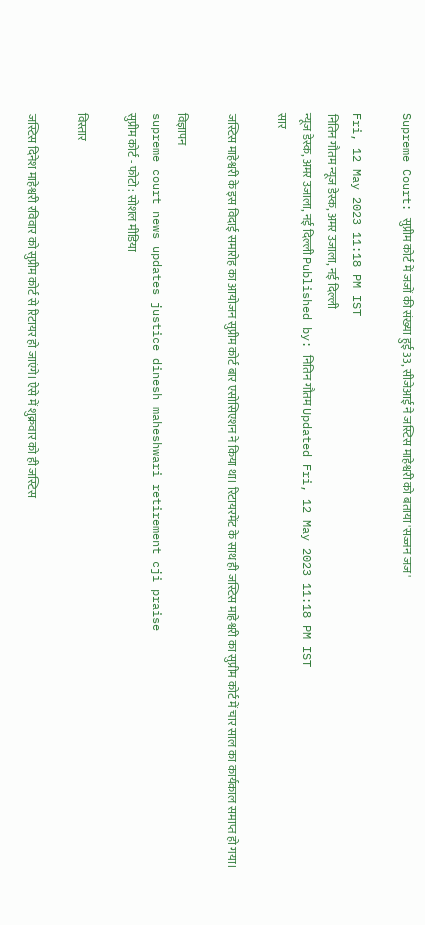Supreme Court: सुप्रीम कोर्ट में जजों की संख्या हुई 33, सीजेआई ने जस्टिस माहेश्वरी को बताया 'सज्जन जज'

Fri, 12 May 2023 11:18 PM IST
नितिन गौतम न्यूज डेस्क, अमर उजाला, नई दिल्ली
न्यूज डेस्क, अमर उजाला, नई दिल्ली Published by: नितिन गौतम Updated Fri, 12 May 2023 11:18 PM IST
सार

जस्टिस माहेश्वरी के इस विदाई समारोह का आयोजन सुप्रीम कोर्ट बार एसोसिएशन ने किया था। रिटायरमेंट के साथ ही जस्टिस माहेश्वरी का सुप्रीम कोर्ट में चार साल का कार्यकाल समाप्त हो गया।

विज्ञापन
supreme court news updates justice dinesh maheshwari retirement cji praise
सुप्रीम कोर्ट - फोटो : सोशल मीडिया

विस्तार

जस्टिस दिनेश माहेश्वरी रविवार को सुप्रीम कोर्ट से रिटायर हो जाएंगे। ऐसे में शुक्रवार को ही जस्टिस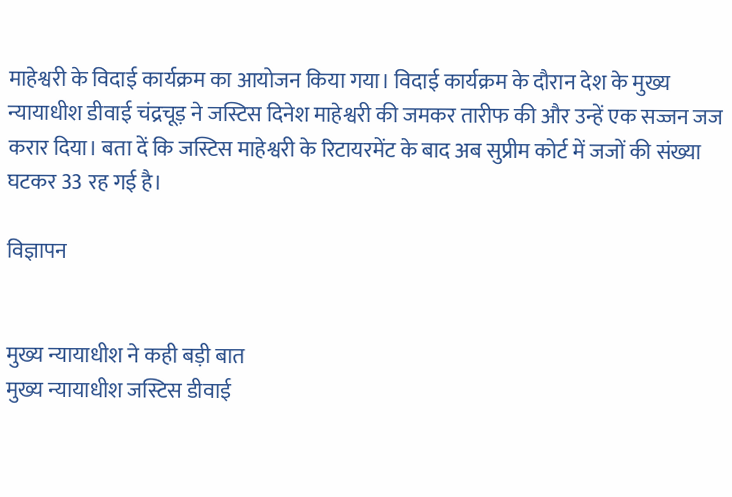माहेश्वरी के विदाई कार्यक्रम का आयोजन किया गया। विदाई कार्यक्रम के दौरान देश के मुख्य न्यायाधीश डीवाई चंद्रचूड़ ने जस्टिस दिनेश माहेश्वरी की जमकर तारीफ की और उन्हें एक सज्जन जज करार दिया। बता दें कि जस्टिस माहेश्वरी के रिटायरमेंट के बाद अब सुप्रीम कोर्ट में जजों की संख्या घटकर 33 रह गई है।

विज्ञापन


मुख्य न्यायाधीश ने कही बड़ी बात
मुख्य न्यायाधीश जस्टिस डीवाई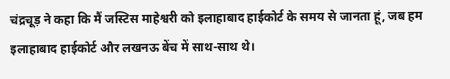चंद्रचूड़ ने कहा कि मैं जस्टिस माहेश्वरी को इलाहाबाद हाईकोर्ट के समय से जानता हूं, जब हम इलाहाबाद हाईकोर्ट और लखनऊ बेंच में साथ-साथ थे।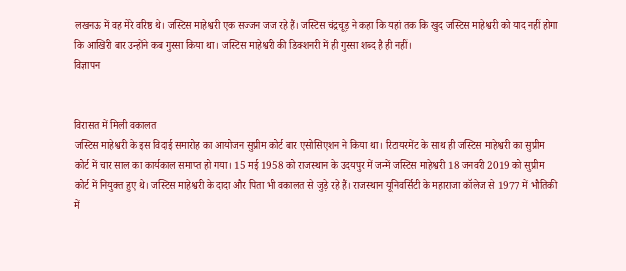लखनऊ में वह मेरे वरिष्ठ थे। जस्टिस माहेश्वरी एक सज्जन जज रहे हैं। जस्टिस चंद्रचूड़ ने कहा कि यहां तक कि खुद जस्टिस माहेश्वरी को याद नहीं होगा कि आखिरी बार उन्होंने कब गुस्सा किया था। जस्टिस माहेश्वरी की डिक्शनरी में ही गुस्सा शब्द है ही नहीं।
विज्ञापन


विरासत में मिली वकालत
जस्टिस माहेश्वरी के इस विदाई समारोह का आयोजन सुप्रीम कोर्ट बार एसोसिएशन ने किया था। रिटायरमेंट के साथ ही जस्टिस माहेश्वरी का सुप्रीम कोर्ट में चार साल का कार्यकाल समाप्त हो गया। 15 मई 1958 को राजस्थान के उदयपुर में जन्में जस्टिस माहेश्वरी 18 जनवरी 2019 को सुप्रीम कोर्ट में नियुक्त हुए थे। जस्टिस माहेश्वरी के दादा और पिता भी वकालत से जुड़े रहे हैं। राजस्थान यूनिवर्सिटी के महाराजा कॉलेज से 1977 में भौतिकी में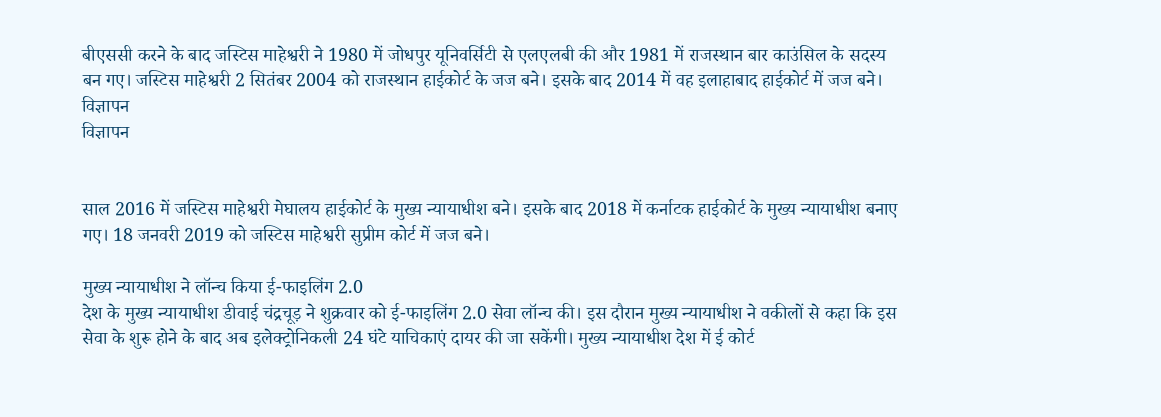बीएससी करने के बाद जस्टिस माहेश्वरी ने 1980 में जोधपुर यूनिवर्सिटी से एलएलबी की और 1981 में राजस्थान बार काउंसिल के सदस्य बन गए। जस्टिस माहेश्वरी 2 सितंबर 2004 को राजस्थान हाईकोर्ट के जज बने। इसके बाद 2014 में वह इलाहाबाद हाईकोर्ट में जज बने।
विज्ञापन
विज्ञापन


साल 2016 में जस्टिस माहेश्वरी मेघालय हाईकोर्ट के मुख्य न्यायाधीश बने। इसके बाद 2018 में कर्नाटक हाईकोर्ट के मुख्य न्यायाधीश बनाए गए। 18 जनवरी 2019 को जस्टिस माहेश्वरी सुप्रीम कोर्ट में जज बने।

मुख्य न्यायाधीश ने लॉन्च किया ई-फाइलिंग 2.0
देश के मुख्य न्यायाधीश डीवाई चंद्रचूड़ ने शुक्रवार को ई-फाइलिंग 2.0 सेवा लॉन्च की। इस दौरान मुख्य न्यायाधीश ने वकीलों से कहा कि इस सेवा के शुरू होने के बाद अब इलेक्ट्रोनिकली 24 घंटे याचिकाएं दायर की जा सकेंगी। मुख्य न्यायाधीश देश में ई कोर्ट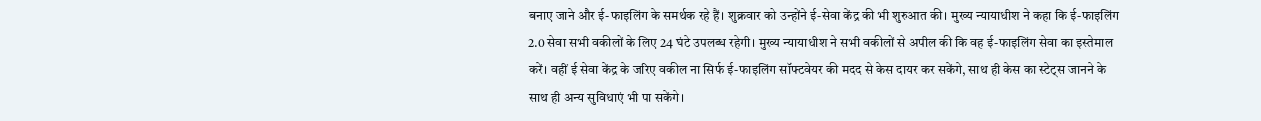बनाए जाने और ई-फाइलिंग के समर्थक रहे हैं। शुक्रवार को उन्होंने ई-सेवा केंद्र की भी शुरुआत की। मुख्य न्यायाधीश ने कहा कि ई-फाइलिंग 2.0 सेवा सभी वकीलों के लिए 24 घंटे उपलब्ध रहेगी। मुख्य न्यायाधीश ने सभी वकीलों से अपील की कि वह ई-फाइलिंग सेवा का इस्तेमाल करें। वहीं ई सेवा केंद्र के जरिए वकील ना सिर्फ ई-फाइलिंग सॉफ्टवेयर की मदद से केस दायर कर सकेंगे, साथ ही केस का स्टेट्स जानने के साथ ही अन्य सुविधाएं भी पा सकेंगे।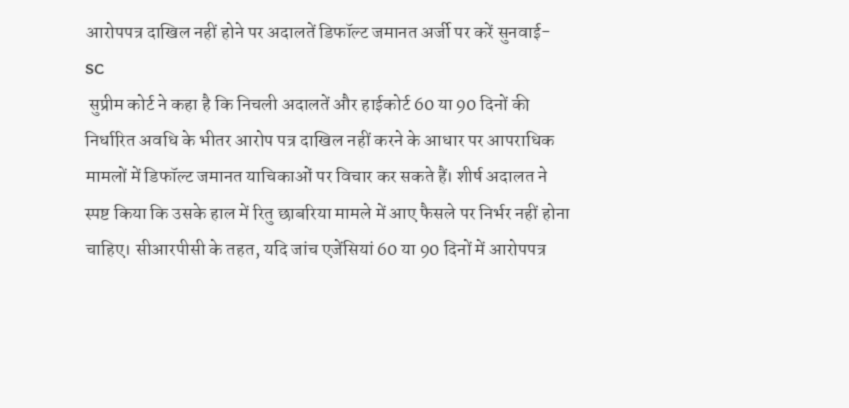आरोपपत्र दाखिल नहीं होने पर अदालतें डिफॉल्ट जमानत अर्जी पर करें सुनवाई- SC
 सुप्रीम कोर्ट ने कहा है कि निचली अदालतें और हाईकोर्ट 60 या 90 दिनों की निर्धारित अवधि के भीतर आरोप पत्र दाखिल नहीं करने के आधार पर आपराधिक मामलों में डिफॉल्ट जमानत याचिकाओं पर विचार कर सकते हैं। शीर्ष अदालत ने स्पष्ट किया कि उसके हाल में रितु छाबरिया मामले में आए फैसले पर निर्भर नहीं होना चाहिए। सीआरपीसी के तहत, यदि जांच एजेंसियां 60 या 90 दिनों में आरोपपत्र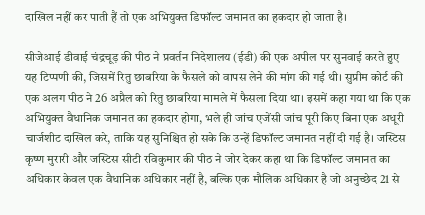दाखिल नहीं कर पाती हैं तो एक अभियुक्त डिफॉल्ट जमानत का हकदार हो जाता है।

सीजेआई डीवाई चंद्रचूड़ की पीठ ने प्रवर्तन निदेशालय (ईडी) की एक अपील पर सुनवाई करते हुए यह टिप्पणी की, जिसमें रितु छाबरिया के फैसले को वापस लेने की मांग की गई थी। सुप्रीम कोर्ट की एक अलग पीठ ने 26 अप्रैल को रितु छाबरिया मामले में फैसला दिया था। इसमें कहा गया था कि एक अभियुक्त वैधानिक जमानत का हकदार होगा, भले ही जांच एजेंसी जांच पूरी किए बिना एक अधूरी चार्जशीट दाखिल करे, ताकि यह सुनिश्चित हो सके कि उन्हें डिफॉल्ट जमानत नहीं दी गई है। जस्टिस कृष्ण मुरारी और जस्टिस सीटी रविकुमार की पीठ ने जोर देकर कहा था कि डिफॉल्ट जमानत का अधिकार केवल एक वैधानिक अधिकार नहीं है, बल्कि एक मौलिक अधिकार है जो अनुच्छेद 21 से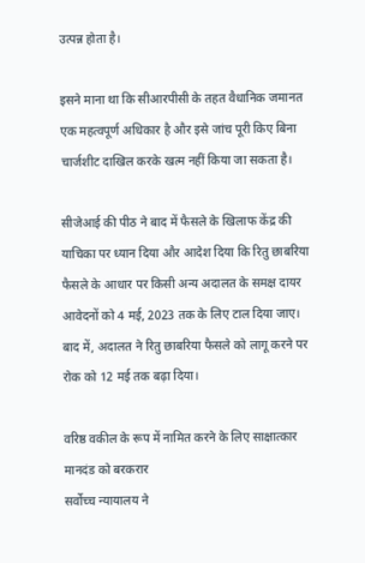उत्पन्न होता है।

इसने माना था कि सीआरपीसी के तहत वैधानिक जमानत एक महत्वपूर्ण अधिकार है और इसे जांच पूरी किए बिना चार्जशीट दाखिल करके खत्म नहीं किया जा सकता है।

सीजेआई की पीठ ने बाद में फैसले के खिलाफ केंद्र की याचिका पर ध्यान दिया और आदेश दिया कि रितु छाबरिया फैसले के आधार पर किसी अन्य अदालत के समक्ष दायर आवेदनों को 4 मई, 2023 तक के लिए टाल दिया जाए। बाद में, अदालत ने रितु छाबरिया फैसले को लागू करने पर रोक को 12 मई तक बढ़ा दिया।

वरिष्ठ वकील के रूप में नामित करने के लिए साक्षात्कार मानदंड को बरकरार
सर्वोच्च न्यायालय ने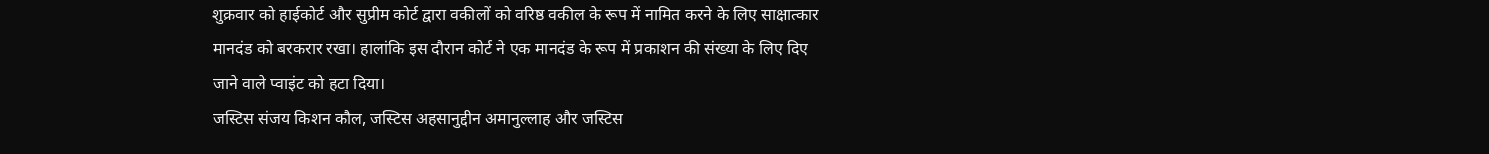शुक्रवार को हाईकोर्ट और सुप्रीम कोर्ट द्वारा वकीलों को वरिष्ठ वकील के रूप में नामित करने के लिए साक्षात्कार मानदंड को बरकरार रखा। हालांकि इस दौरान कोर्ट ने एक मानदंड के रूप में प्रकाशन की संख्या के लिए दिए जाने वाले प्वाइंट को हटा दिया।
जस्टिस संजय किशन कौल, जस्टिस अहसानुद्दीन अमानुल्लाह और जस्टिस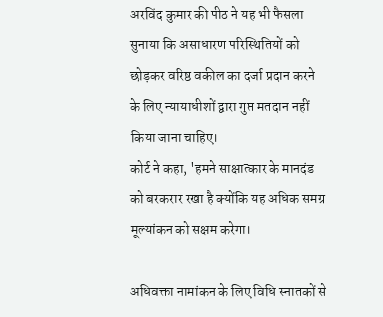अरविंद कुमार की पीठ ने यह भी फैसला सुनाया कि असाधारण परिस्थितियों को छोड़कर वरिष्ठ वकील का दर्जा प्रदान करने के लिए न्यायाधीशों द्वारा गुप्त मतदान नहीं किया जाना चाहिए।
कोर्ट ने कहा, 'हमने साक्षात्कार के मानदंड को बरकरार रखा है क्योंकि यह अधिक समग्र मूल्यांकन को सक्षम करेगा।

अधिवक्ता नामांकन के लिए विधि स्नातकों से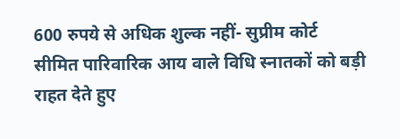600 रुपये से अधिक शुल्क नहीं- सुप्रीम कोर्ट
सीमित पारिवारिक आय वाले विधि स्नातकों को बड़ी राहत देते हुए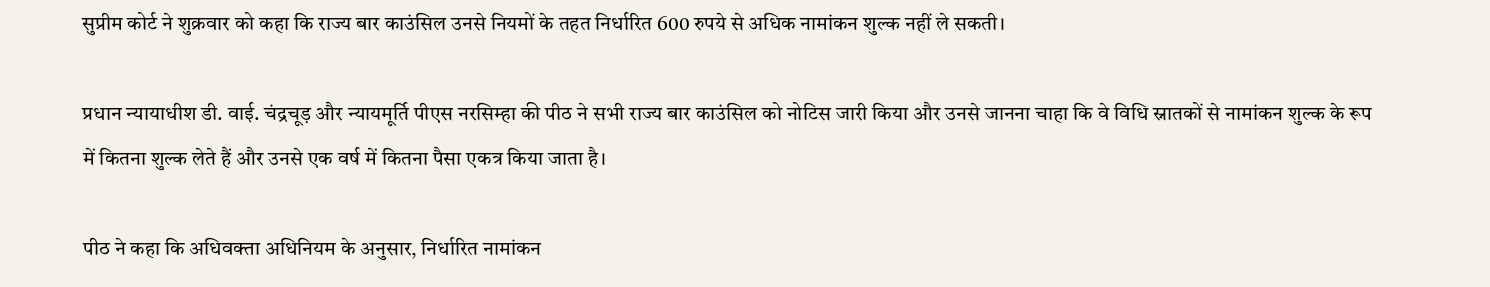सुप्रीम कोर्ट ने शुक्रवार को कहा कि राज्य बार काउंसिल उनसे नियमों के तहत निर्धारित 600 रुपये से अधिक नामांकन शुल्क नहीं ले सकती।

प्रधान न्यायाधीश डी. वाई. चंद्रचूड़ और न्यायमूर्ति पीएस नरसिम्हा की पीठ ने सभी राज्य बार काउंसिल को नोटिस जारी किया और उनसे जानना चाहा कि वे विधि स्नातकों से नामांकन शुल्क के रूप में कितना शुल्क लेते हैं और उनसे एक वर्ष में कितना पैसा एकत्र किया जाता है।

पीठ ने कहा कि अधिवक्ता अधिनियम के अनुसार, निर्धारित नामांकन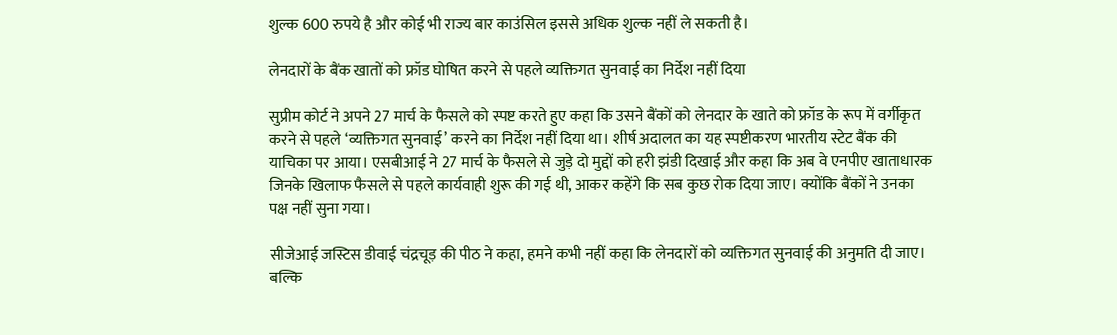शुल्क 600 रुपये है और कोई भी राज्य बार काउंसिल इससे अधिक शुल्क नहीं ले सकती है।

लेनदारों के बैंक खातों को फ्रॉड घोषित करने से पहले व्यक्तिगत सुनवाई का निर्देश नहीं दिया

सुप्रीम कोर्ट ने अपने 27 मार्च के फैसले को स्पष्ट करते हुए कहा कि उसने बैंकों को लेनदार के खाते को फ्रॉड के रूप में वर्गीकृत करने से पहले ‘व्यक्तिगत सुनवाई’ करने का निर्देश नहीं दिया था। शीर्ष अदालत का यह स्पष्टीकरण भारतीय स्टेट बैंक की याचिका पर आया। एसबीआई ने 27 मार्च के फैसले से जुड़े दो मुद्दों को हरी झंडी दिखाई और कहा कि अब वे एनपीए खाताधारक जिनके खिलाफ फैसले से पहले कार्यवाही शुरू की गई थी, आकर कहेंगे कि सब कुछ रोक दिया जाए। क्योंकि बैंकों ने उनका पक्ष नहीं सुना गया।

सीजेआई जस्टिस डीवाई चंद्रचूड़ की पीठ ने कहा, हमने कभी नहीं कहा कि लेनदारों को व्यक्तिगत सुनवाई की अनुमति दी जाए। बल्कि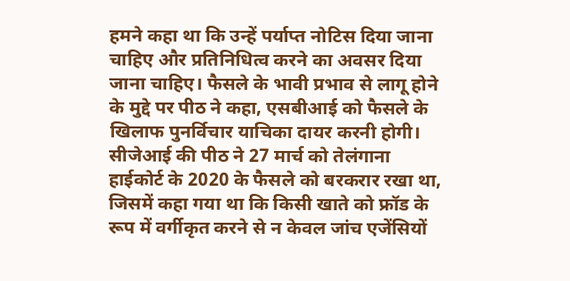हमने कहा था कि उन्हें पर्याप्त नोटिस दिया जाना चाहिए और प्रतिनिधित्व करने का अवसर दिया जाना चाहिए। फैसले के भावी प्रभाव से लागू होने के मुद्दे पर पीठ ने कहा, एसबीआई को फैसले के खिलाफ पुनर्विचार याचिका दायर करनी होगी। सीजेआई की पीठ ने 27 मार्च को तेलंगाना हाईकोर्ट के 2020 के फैसले को बरकरार रखा था, जिसमें कहा गया था कि किसी खाते को फ्रॉड के रूप में वर्गीकृत करने से न केवल जांच एजेंसियों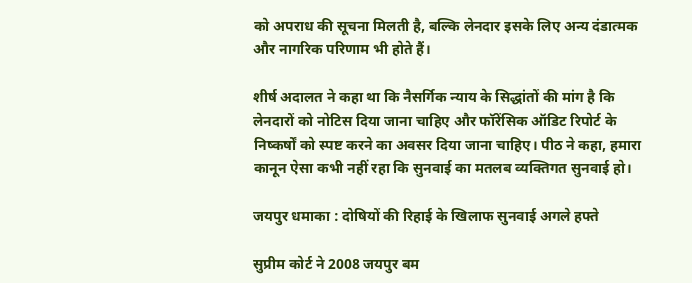को अपराध की सूचना मिलती है, बल्कि लेनदार इसके लिए अन्य दंडात्मक और नागरिक परिणाम भी होते हैं।

शीर्ष अदालत ने कहा था कि नैसर्गिक न्याय के सिद्धांतों की मांग है कि लेनदारों को नोटिस दिया जाना चाहिए और फॉरेंसिक ऑडिट रिपोर्ट के निष्कर्षों को स्पष्ट करने का अवसर दिया जाना चाहिए। पीठ ने कहा, हमारा कानून ऐसा कभी नहीं रहा कि सुनवाई का मतलब व्यक्तिगत सुनवाई हो।

जयपुर धमाका : दोषियों की रिहाई के खिलाफ सुनवाई अगले हफ्ते

सुप्रीम कोर्ट ने 2008 जयपुर बम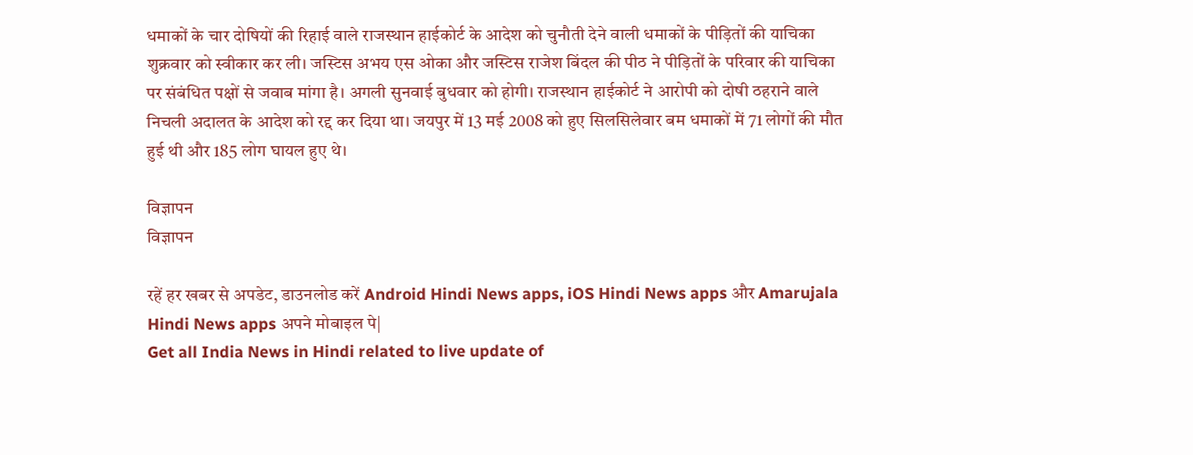धमाकों के चार दोषियों की रिहाई वाले राजस्थान हाईकोर्ट के आदेश को चुनौती देने वाली धमाकों के पीड़ितों की याचिका शुक्रवार को स्वीकार कर ली। जस्टिस अभय एस ओका और जस्टिस राजेश बिंदल की पीठ ने पीड़ितों के परिवार की याचिका पर संबंधित पक्षों से जवाब मांगा है। अगली सुनवाई बुधवार को होगी। राजस्थान हाईकोर्ट ने आरोपी को दोषी ठहराने वाले निचली अदालत के आदेश को रद्द कर दिया था। जयपुर में 13 मई 2008 को हुए सिलसिलेवार बम धमाकों में 71 लोगों की मौत हुई थी और 185 लोग घायल हुए थे।

विज्ञापन
विज्ञापन

रहें हर खबर से अपडेट, डाउनलोड करें Android Hindi News apps, iOS Hindi News apps और Amarujala Hindi News apps अपने मोबाइल पे|
Get all India News in Hindi related to live update of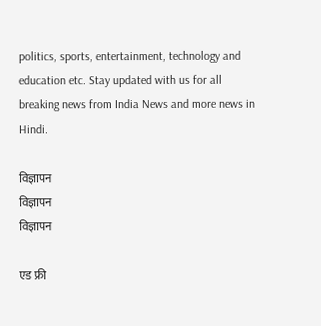politics, sports, entertainment, technology and education etc. Stay updated with us for all breaking news from India News and more news in Hindi.

विज्ञापन
विज्ञापन
विज्ञापन

एड फ्री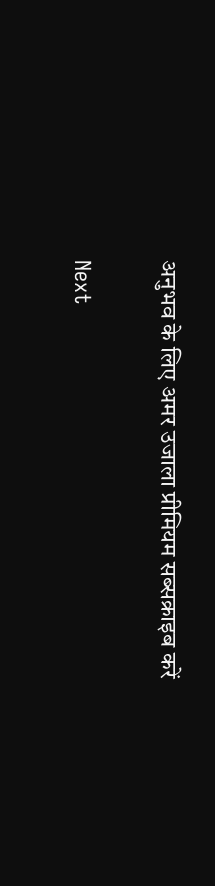अनुभव के लिए अमर उजाला प्रीमियम सब्सक्राइब करें

Next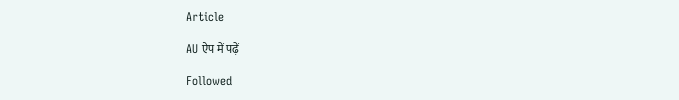Article

AU ऐप में पढ़ें

Followed